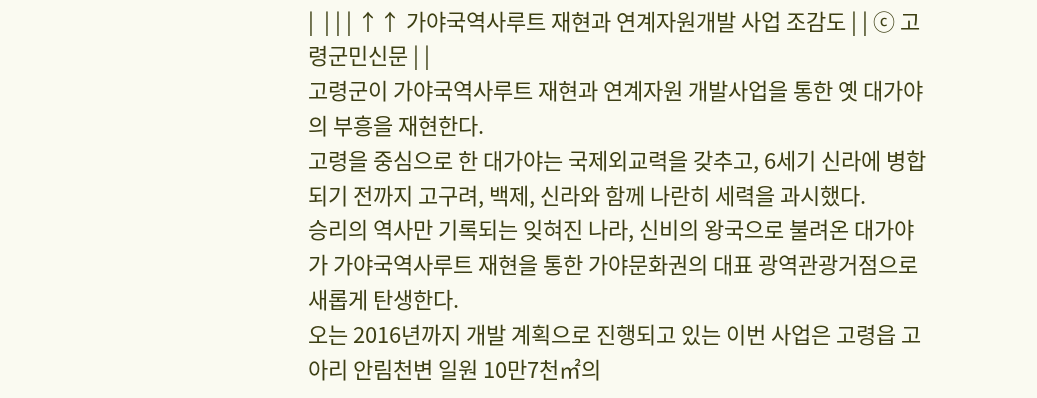|  | | | ↑↑ 가야국역사루트 재현과 연계자원개발 사업 조감도 | | ⓒ 고령군민신문 | |
고령군이 가야국역사루트 재현과 연계자원 개발사업을 통한 옛 대가야의 부흥을 재현한다.
고령을 중심으로 한 대가야는 국제외교력을 갖추고, 6세기 신라에 병합되기 전까지 고구려, 백제, 신라와 함께 나란히 세력을 과시했다.
승리의 역사만 기록되는 잊혀진 나라, 신비의 왕국으로 불려온 대가야가 가야국역사루트 재현을 통한 가야문화권의 대표 광역관광거점으로 새롭게 탄생한다.
오는 2016년까지 개발 계획으로 진행되고 있는 이번 사업은 고령읍 고아리 안림천변 일원 10만7천㎡의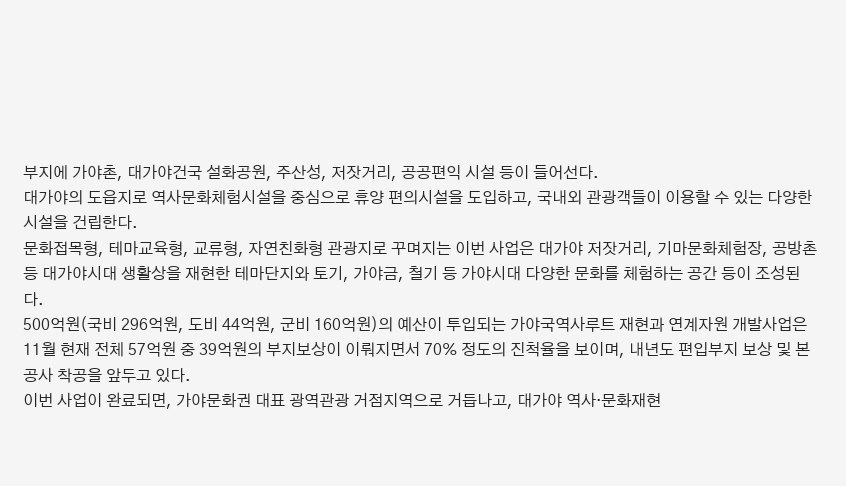부지에 가야촌, 대가야건국 설화공원, 주산성, 저잣거리, 공공편익 시설 등이 들어선다.
대가야의 도읍지로 역사문화체험시설을 중심으로 휴양 편의시설을 도입하고, 국내외 관광객들이 이용할 수 있는 다양한 시설을 건립한다.
문화접목형, 테마교육형, 교류형, 자연친화형 관광지로 꾸며지는 이번 사업은 대가야 저잣거리, 기마문화체험장, 공방촌 등 대가야시대 생활상을 재현한 테마단지와 토기, 가야금, 철기 등 가야시대 다양한 문화를 체험하는 공간 등이 조성된다.
500억원(국비 296억원, 도비 44억원, 군비 160억원)의 예산이 투입되는 가야국역사루트 재현과 연계자원 개발사업은 11월 현재 전체 57억원 중 39억원의 부지보상이 이뤄지면서 70% 정도의 진척율을 보이며, 내년도 편입부지 보상 및 본공사 착공을 앞두고 있다.
이번 사업이 완료되면, 가야문화권 대표 광역관광 거점지역으로 거듭나고, 대가야 역사·문화재현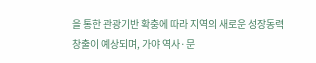을 통한 관광기반 확충에 따라 지역의 새로운 성장동력 창출이 예상되며, 가야 역사·문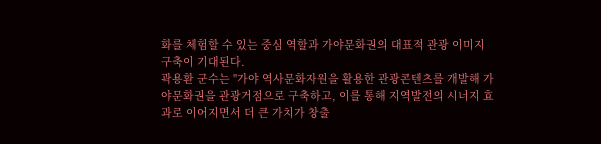화를 체험할 수 있는 중심 역할과 가야문화권의 대표적 관광 이미지 구축이 기대된다.
곽용환 군수는 "가야 역사문화자원을 활용한 관광콘텐츠를 개발해 가야문화권을 관광거점으로 구축하고, 이를 통해 지역발전의 시너지 효과로 이어지면서 더 큰 가치가 창출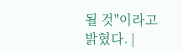될 것"이라고 밝혔다. |